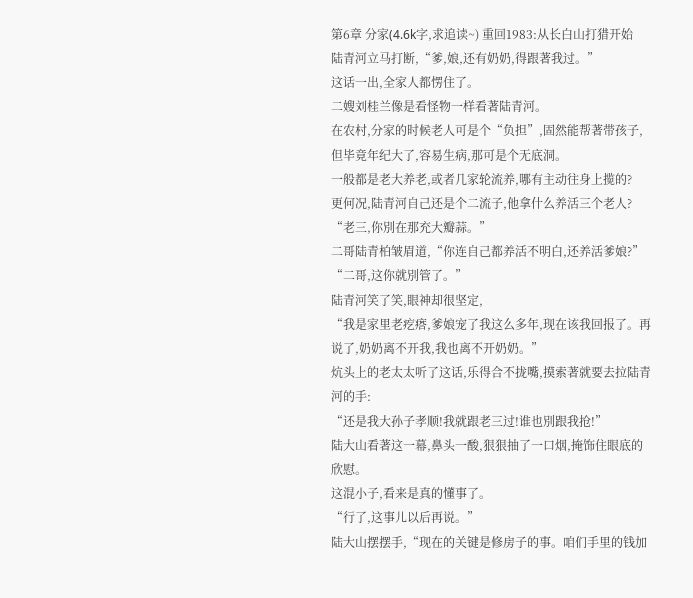第6章 分家(4.6k字,求追读~) 重回1983:从长白山打猎开始
陆青河立马打断,“爹,娘,还有奶奶,得跟著我过。”
这话一出,全家人都愣住了。
二嫂刘桂兰像是看怪物一样看著陆青河。
在农村,分家的时候老人可是个“负担”,固然能帮著带孩子,但毕竟年纪大了,容易生病,那可是个无底洞。
一般都是老大养老,或者几家轮流养,哪有主动往身上揽的?
更何况,陆青河自己还是个二流子,他拿什么养活三个老人?
“老三,你別在那充大瓣蒜。”
二哥陆青柏皱眉道,“你连自己都养活不明白,还养活爹娘?”
“二哥,这你就別管了。”
陆青河笑了笑,眼神却很坚定,
“我是家里老疙瘩,爹娘宠了我这么多年,现在该我回报了。再说了,奶奶离不开我,我也离不开奶奶。”
炕头上的老太太听了这话,乐得合不拢嘴,摸索著就要去拉陆青河的手:
“还是我大孙子孝顺!我就跟老三过!谁也別跟我抢!”
陆大山看著这一幕,鼻头一酸,狠狠抽了一口烟,掩饰住眼底的欣慰。
这混小子,看来是真的懂事了。
“行了,这事儿以后再说。”
陆大山摆摆手,“现在的关键是修房子的事。咱们手里的钱加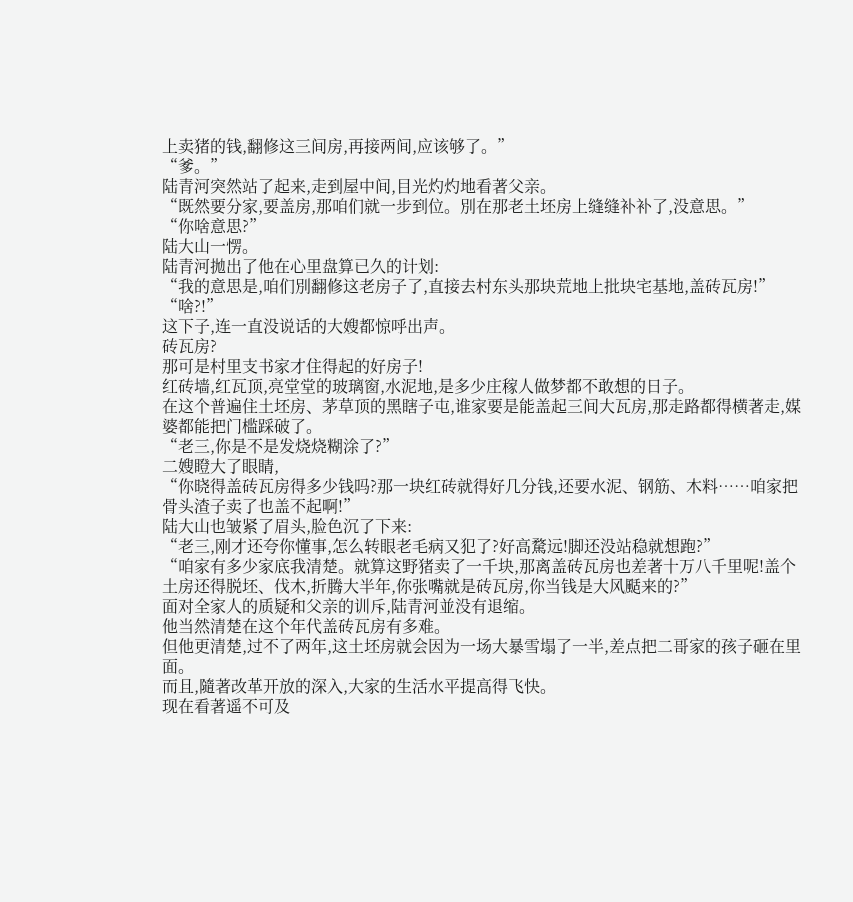上卖猪的钱,翻修这三间房,再接两间,应该够了。”
“爹。”
陆青河突然站了起来,走到屋中间,目光灼灼地看著父亲。
“既然要分家,要盖房,那咱们就一步到位。別在那老土坯房上缝缝补补了,没意思。”
“你啥意思?”
陆大山一愣。
陆青河拋出了他在心里盘算已久的计划:
“我的意思是,咱们別翻修这老房子了,直接去村东头那块荒地上批块宅基地,盖砖瓦房!”
“啥?!”
这下子,连一直没说话的大嫂都惊呼出声。
砖瓦房?
那可是村里支书家才住得起的好房子!
红砖墙,红瓦顶,亮堂堂的玻璃窗,水泥地,是多少庄稼人做梦都不敢想的日子。
在这个普遍住土坯房、茅草顶的黑瞎子屯,谁家要是能盖起三间大瓦房,那走路都得横著走,媒婆都能把门槛踩破了。
“老三,你是不是发烧烧糊涂了?”
二嫂瞪大了眼睛,
“你晓得盖砖瓦房得多少钱吗?那一块红砖就得好几分钱,还要水泥、钢筋、木料……咱家把骨头渣子卖了也盖不起啊!”
陆大山也皱紧了眉头,脸色沉了下来:
“老三,刚才还夸你懂事,怎么转眼老毛病又犯了?好高騖远!脚还没站稳就想跑?”
“咱家有多少家底我清楚。就算这野猪卖了一千块,那离盖砖瓦房也差著十万八千里呢!盖个土房还得脱坯、伐木,折腾大半年,你张嘴就是砖瓦房,你当钱是大风颳来的?”
面对全家人的质疑和父亲的训斥,陆青河並没有退缩。
他当然清楚在这个年代盖砖瓦房有多难。
但他更清楚,过不了两年,这土坯房就会因为一场大暴雪塌了一半,差点把二哥家的孩子砸在里面。
而且,隨著改革开放的深入,大家的生活水平提高得飞快。
现在看著遥不可及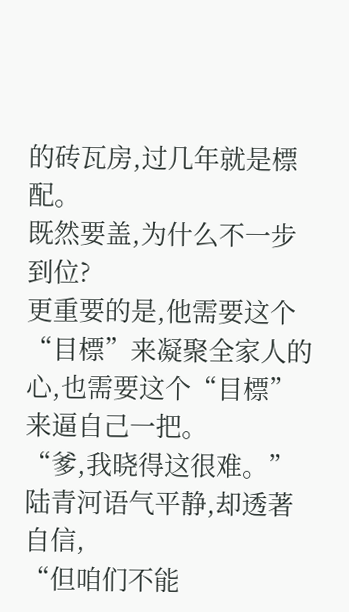的砖瓦房,过几年就是標配。
既然要盖,为什么不一步到位?
更重要的是,他需要这个“目標”来凝聚全家人的心,也需要这个“目標”来逼自己一把。
“爹,我晓得这很难。”
陆青河语气平静,却透著自信,
“但咱们不能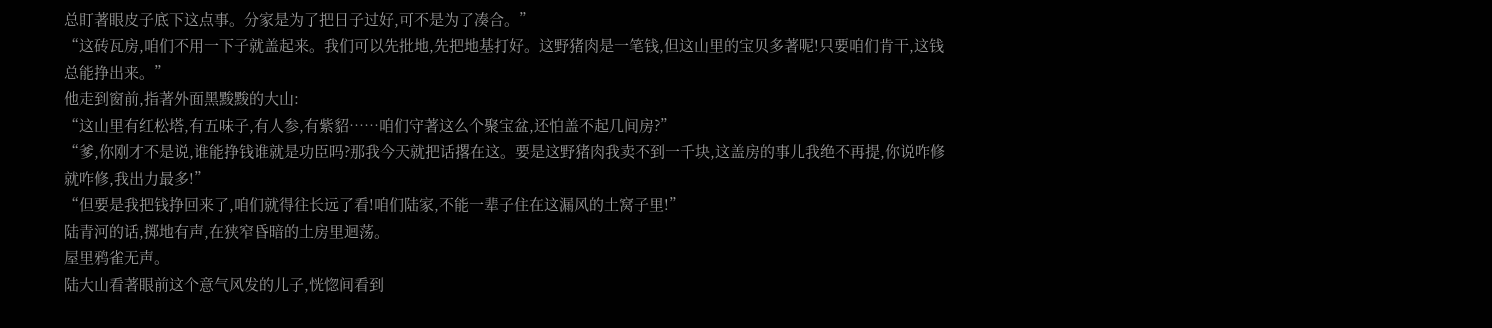总盯著眼皮子底下这点事。分家是为了把日子过好,可不是为了凑合。”
“这砖瓦房,咱们不用一下子就盖起来。我们可以先批地,先把地基打好。这野猪肉是一笔钱,但这山里的宝贝多著呢!只要咱们肯干,这钱总能挣出来。”
他走到窗前,指著外面黑黢黢的大山:
“这山里有红松塔,有五味子,有人参,有紫貂……咱们守著这么个聚宝盆,还怕盖不起几间房?”
“爹,你刚才不是说,谁能挣钱谁就是功臣吗?那我今天就把话撂在这。要是这野猪肉我卖不到一千块,这盖房的事儿我绝不再提,你说咋修就咋修,我出力最多!”
“但要是我把钱挣回来了,咱们就得往长远了看!咱们陆家,不能一辈子住在这漏风的土窝子里!”
陆青河的话,掷地有声,在狭窄昏暗的土房里迴荡。
屋里鸦雀无声。
陆大山看著眼前这个意气风发的儿子,恍惚间看到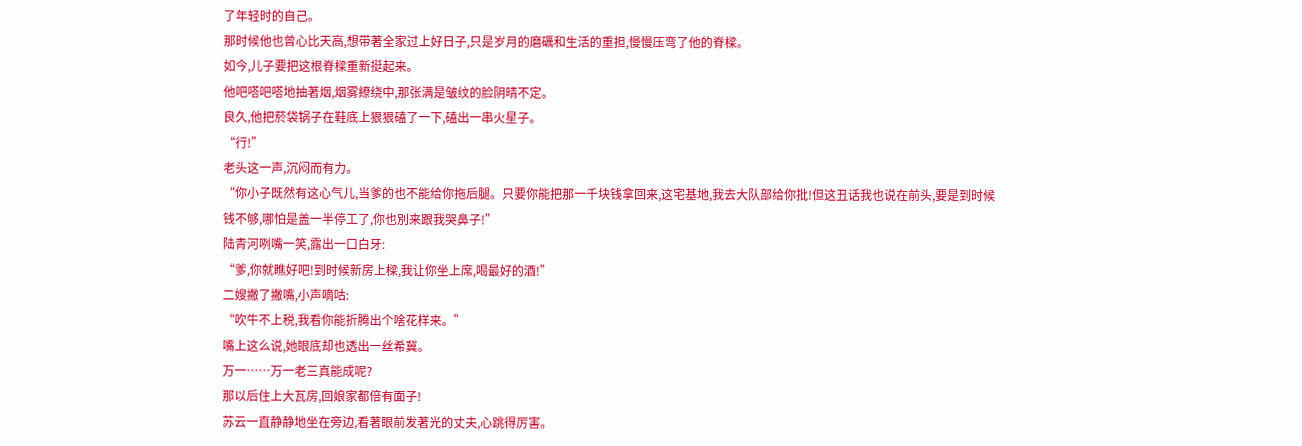了年轻时的自己。
那时候他也曾心比天高,想带著全家过上好日子,只是岁月的磨礪和生活的重担,慢慢压弯了他的脊樑。
如今,儿子要把这根脊樑重新挺起来。
他吧嗒吧嗒地抽著烟,烟雾繚绕中,那张满是皱纹的脸阴晴不定。
良久,他把菸袋锅子在鞋底上狠狠磕了一下,磕出一串火星子。
“行!”
老头这一声,沉闷而有力。
“你小子既然有这心气儿,当爹的也不能给你拖后腿。只要你能把那一千块钱拿回来,这宅基地,我去大队部给你批!但这丑话我也说在前头,要是到时候钱不够,哪怕是盖一半停工了,你也別来跟我哭鼻子!”
陆青河咧嘴一笑,露出一口白牙:
“爹,你就瞧好吧!到时候新房上樑,我让你坐上席,喝最好的酒!”
二嫂撇了撇嘴,小声嘀咕:
“吹牛不上税,我看你能折腾出个啥花样来。”
嘴上这么说,她眼底却也透出一丝希冀。
万一……万一老三真能成呢?
那以后住上大瓦房,回娘家都倍有面子!
苏云一直静静地坐在旁边,看著眼前发著光的丈夫,心跳得厉害。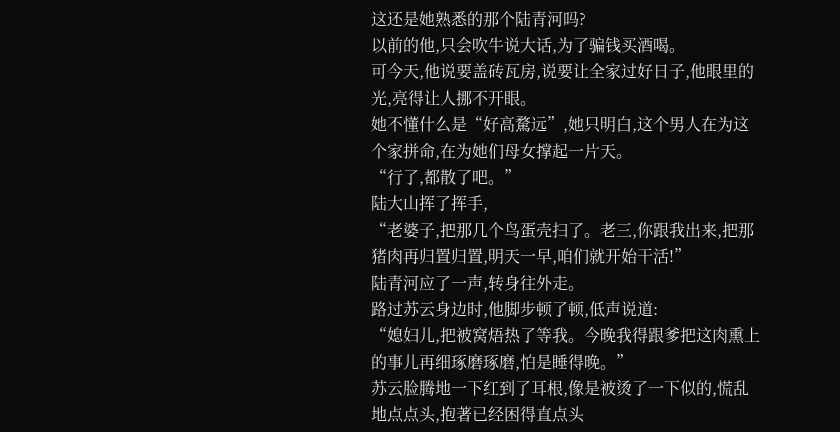这还是她熟悉的那个陆青河吗?
以前的他,只会吹牛说大话,为了骗钱买酒喝。
可今天,他说要盖砖瓦房,说要让全家过好日子,他眼里的光,亮得让人挪不开眼。
她不懂什么是“好高騖远”,她只明白,这个男人在为这个家拼命,在为她们母女撑起一片天。
“行了,都散了吧。”
陆大山挥了挥手,
“老婆子,把那几个鸟蛋壳扫了。老三,你跟我出来,把那猪肉再归置归置,明天一早,咱们就开始干活!”
陆青河应了一声,转身往外走。
路过苏云身边时,他脚步顿了顿,低声说道:
“媳妇儿,把被窝焐热了等我。今晚我得跟爹把这肉熏上的事儿再细琢磨琢磨,怕是睡得晚。”
苏云脸腾地一下红到了耳根,像是被烫了一下似的,慌乱地点点头,抱著已经困得直点头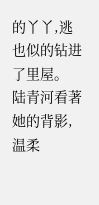的丫丫,逃也似的钻进了里屋。
陆青河看著她的背影,温柔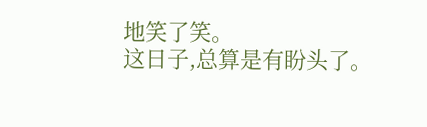地笑了笑。
这日子,总算是有盼头了。